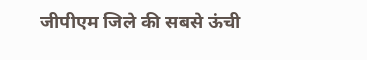जीपीएम जिले की सबसे ऊंची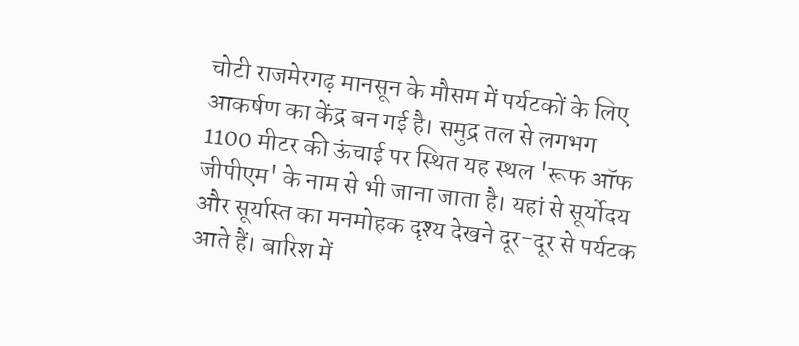चोटी राजमेरगढ़ मानसून के मौसम में पर्यटकों के लिए आकर्षण का केंद्र बन गई है। समुद्र तल से लगभग 1100 मीटर की ऊंचाई पर स्थित यह स्थल 'रूफ ऑफ जीपीएम' के नाम से भी जाना जाता है। यहां से सूर्योदय और सूर्यास्त का मनमोहक दृश्य देखने दूर-दूर से पर्यटक आते हैं। बारिश में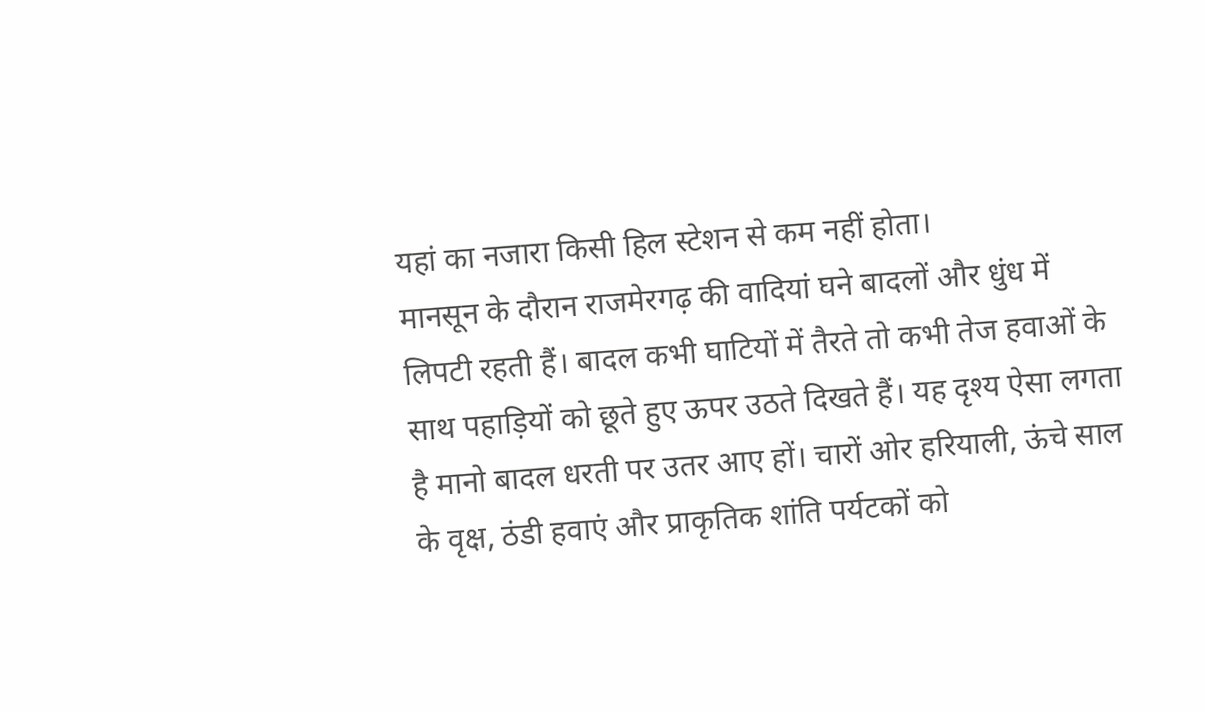यहां का नजारा किसी हिल स्टेशन से कम नहीं होता।
मानसून के दौरान राजमेरगढ़ की वादियां घने बादलों और धुंध में लिपटी रहती हैं। बादल कभी घाटियों में तैरते तो कभी तेज हवाओं के साथ पहाड़ियों को छूते हुए ऊपर उठते दिखते हैं। यह दृश्य ऐसा लगता है मानो बादल धरती पर उतर आए हों। चारों ओर हरियाली, ऊंचे साल के वृक्ष, ठंडी हवाएं और प्राकृतिक शांति पर्यटकों को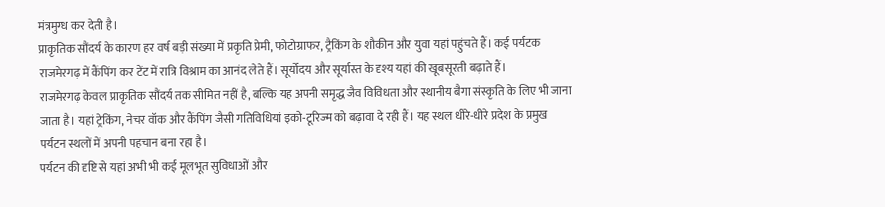मंत्रमुग्ध कर देती है।
प्राकृतिक सौंदर्य के कारण हर वर्ष बड़ी संख्या में प्रकृति प्रेमी, फोटोग्राफर, ट्रैकिंग के शौकीन और युवा यहां पहुंचते हैं। कई पर्यटक राजमेरगढ़ में कैंपिंग कर टेंट में रात्रि विश्राम का आनंद लेते हैं। सूर्योदय और सूर्यास्त के दृश्य यहां की खूबसूरती बढ़ाते हैं।
राजमेरगढ़ केवल प्राकृतिक सौंदर्य तक सीमित नहीं है, बल्कि यह अपनी समृद्ध जैव विविधता और स्थानीय बैगा संस्कृति के लिए भी जाना जाता है। यहां ट्रेकिंग, नेचर वॉक और कैंपिंग जैसी गतिविधियां इको-टूरिज्म को बढ़ावा दे रही हैं। यह स्थल धीरे-धीरे प्रदेश के प्रमुख पर्यटन स्थलों में अपनी पहचान बना रहा है।
पर्यटन की दृष्टि से यहां अभी भी कई मूलभूत सुविधाओं और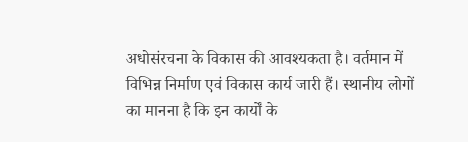अधोसंरचना के विकास की आवश्यकता है। वर्तमान में विभिन्न निर्माण एवं विकास कार्य जारी हैं। स्थानीय लोगों का मानना है कि इन कार्यों के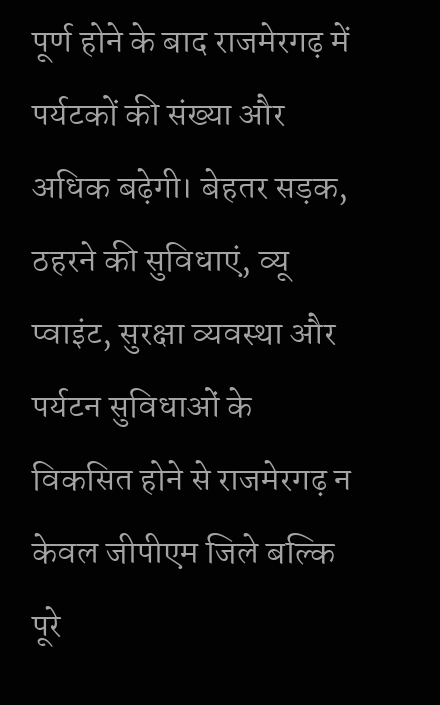पूर्ण होने के बाद राजमेरगढ़ में पर्यटकों की संख्या और अधिक बढ़ेगी। बेहतर सड़क, ठहरने की सुविधाएं, व्यू प्वाइंट, सुरक्षा व्यवस्था और पर्यटन सुविधाओं के विकसित होने से राजमेरगढ़ न केवल जीपीएम जिले बल्कि पूरे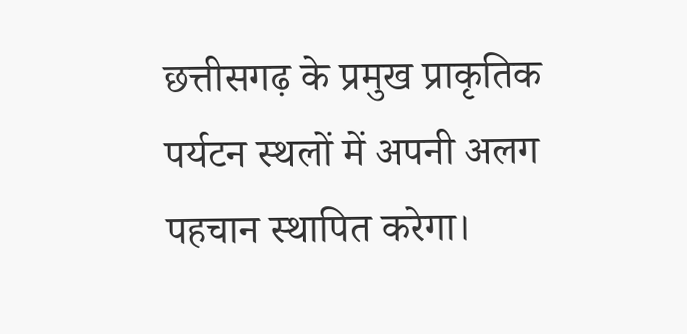छत्तीसगढ़ के प्रमुख प्राकृतिक पर्यटन स्थलों में अपनी अलग पहचान स्थापित करेगा।